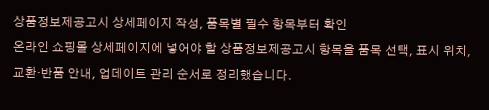상품정보제공고시 상세페이지 작성, 품목별 필수 항목부터 확인
온라인 쇼핑몰 상세페이지에 넣어야 할 상품정보제공고시 항목을 품목 선택, 표시 위치, 교환·반품 안내, 업데이트 관리 순서로 정리했습니다.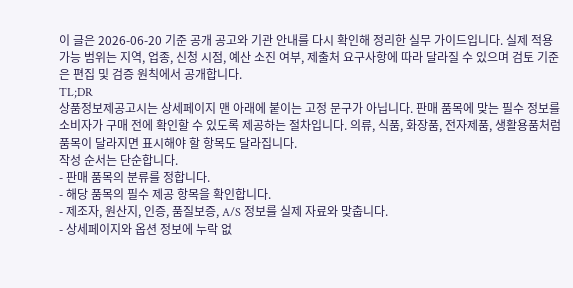이 글은 2026-06-20 기준 공개 공고와 기관 안내를 다시 확인해 정리한 실무 가이드입니다. 실제 적용 가능 범위는 지역, 업종, 신청 시점, 예산 소진 여부, 제출처 요구사항에 따라 달라질 수 있으며 검토 기준은 편집 및 검증 원칙에서 공개합니다.
TL;DR
상품정보제공고시는 상세페이지 맨 아래에 붙이는 고정 문구가 아닙니다. 판매 품목에 맞는 필수 정보를 소비자가 구매 전에 확인할 수 있도록 제공하는 절차입니다. 의류, 식품, 화장품, 전자제품, 생활용품처럼 품목이 달라지면 표시해야 할 항목도 달라집니다.
작성 순서는 단순합니다.
- 판매 품목의 분류를 정합니다.
- 해당 품목의 필수 제공 항목을 확인합니다.
- 제조자, 원산지, 인증, 품질보증, A/S 정보를 실제 자료와 맞춥니다.
- 상세페이지와 옵션 정보에 누락 없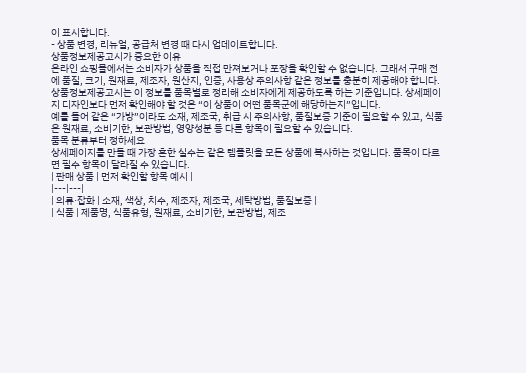이 표시합니다.
- 상품 변경, 리뉴얼, 공급처 변경 때 다시 업데이트합니다.
상품정보제공고시가 중요한 이유
온라인 쇼핑몰에서는 소비자가 상품을 직접 만져보거나 포장을 확인할 수 없습니다. 그래서 구매 전에 품질, 크기, 원재료, 제조자, 원산지, 인증, 사용상 주의사항 같은 정보를 충분히 제공해야 합니다.
상품정보제공고시는 이 정보를 품목별로 정리해 소비자에게 제공하도록 하는 기준입니다. 상세페이지 디자인보다 먼저 확인해야 할 것은 “이 상품이 어떤 품목군에 해당하는지”입니다.
예를 들어 같은 “가방”이라도 소재, 제조국, 취급 시 주의사항, 품질보증 기준이 필요할 수 있고, 식품은 원재료, 소비기한, 보관방법, 영양성분 등 다른 항목이 필요할 수 있습니다.
품목 분류부터 정하세요
상세페이지를 만들 때 가장 흔한 실수는 같은 템플릿을 모든 상품에 복사하는 것입니다. 품목이 다르면 필수 항목이 달라질 수 있습니다.
| 판매 상품 | 먼저 확인할 항목 예시 |
|---|---|
| 의류·잡화 | 소재, 색상, 치수, 제조자, 제조국, 세탁방법, 품질보증 |
| 식품 | 제품명, 식품유형, 원재료, 소비기한, 보관방법, 제조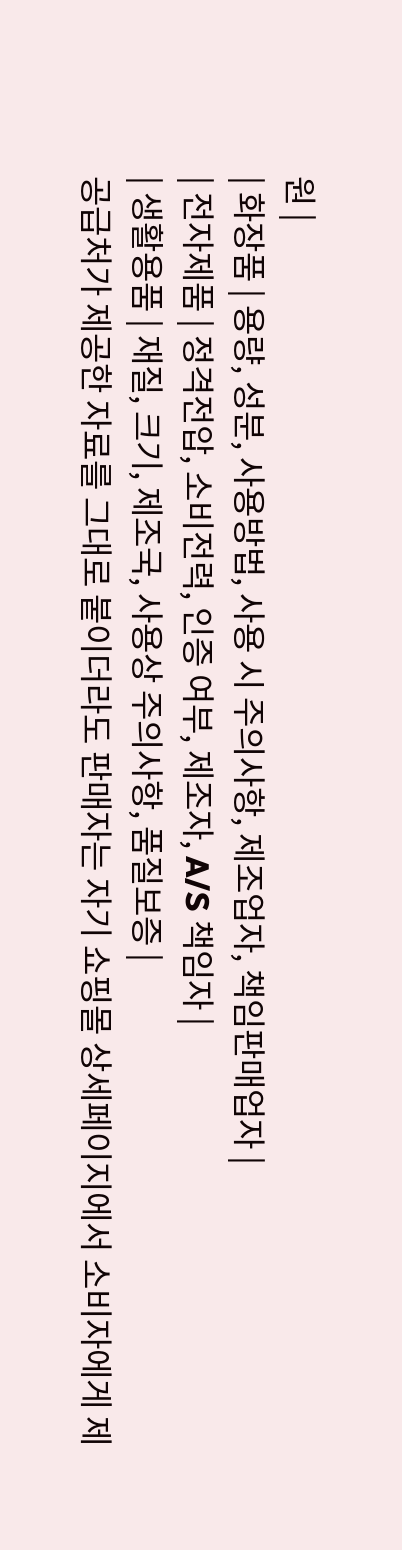원 |
| 화장품 | 용량, 성분, 사용방법, 사용 시 주의사항, 제조업자, 책임판매업자 |
| 전자제품 | 정격전압, 소비전력, 인증 여부, 제조자, A/S 책임자 |
| 생활용품 | 재질, 크기, 제조국, 사용상 주의사항, 품질보증 |
공급처가 제공한 자료를 그대로 붙이더라도 판매자는 자기 쇼핑몰 상세페이지에서 소비자에게 제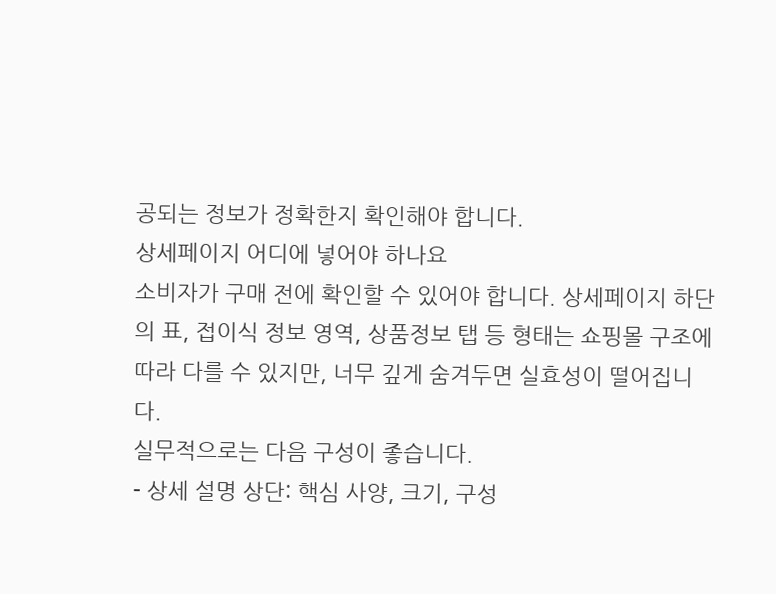공되는 정보가 정확한지 확인해야 합니다.
상세페이지 어디에 넣어야 하나요
소비자가 구매 전에 확인할 수 있어야 합니다. 상세페이지 하단의 표, 접이식 정보 영역, 상품정보 탭 등 형태는 쇼핑몰 구조에 따라 다를 수 있지만, 너무 깊게 숨겨두면 실효성이 떨어집니다.
실무적으로는 다음 구성이 좋습니다.
- 상세 설명 상단: 핵심 사양, 크기, 구성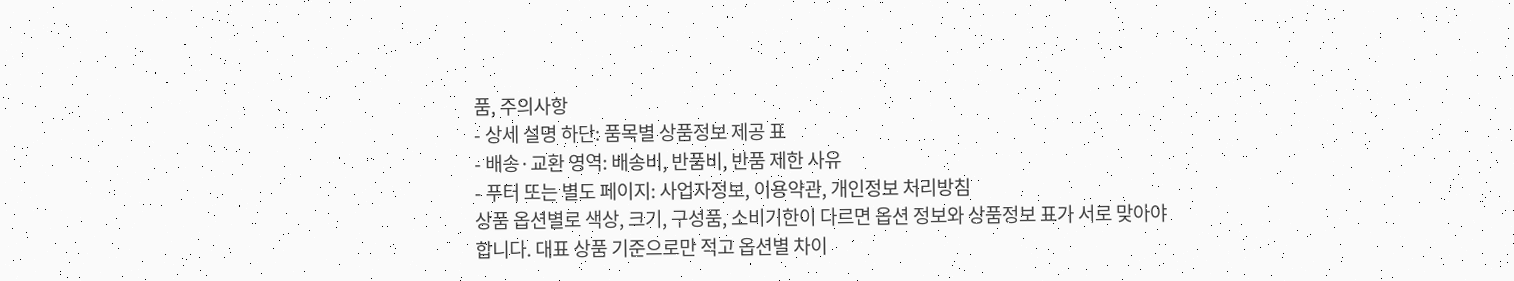품, 주의사항
- 상세 설명 하단: 품목별 상품정보 제공 표
- 배송·교환 영역: 배송비, 반품비, 반품 제한 사유
- 푸터 또는 별도 페이지: 사업자정보, 이용약관, 개인정보 처리방침
상품 옵션별로 색상, 크기, 구성품, 소비기한이 다르면 옵션 정보와 상품정보 표가 서로 맞아야 합니다. 대표 상품 기준으로만 적고 옵션별 차이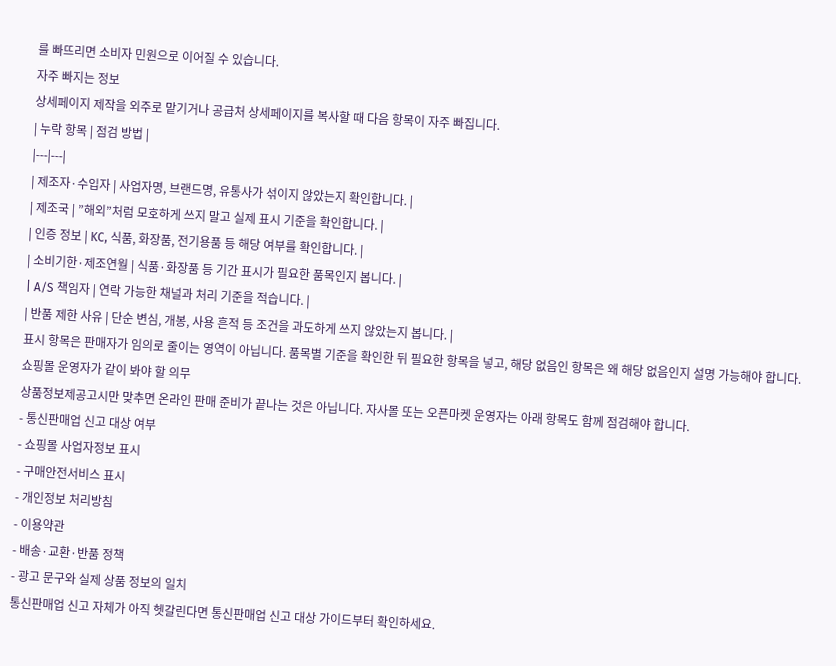를 빠뜨리면 소비자 민원으로 이어질 수 있습니다.
자주 빠지는 정보
상세페이지 제작을 외주로 맡기거나 공급처 상세페이지를 복사할 때 다음 항목이 자주 빠집니다.
| 누락 항목 | 점검 방법 |
|---|---|
| 제조자·수입자 | 사업자명, 브랜드명, 유통사가 섞이지 않았는지 확인합니다. |
| 제조국 | ”해외”처럼 모호하게 쓰지 말고 실제 표시 기준을 확인합니다. |
| 인증 정보 | KC, 식품, 화장품, 전기용품 등 해당 여부를 확인합니다. |
| 소비기한·제조연월 | 식품·화장품 등 기간 표시가 필요한 품목인지 봅니다. |
| A/S 책임자 | 연락 가능한 채널과 처리 기준을 적습니다. |
| 반품 제한 사유 | 단순 변심, 개봉, 사용 흔적 등 조건을 과도하게 쓰지 않았는지 봅니다. |
표시 항목은 판매자가 임의로 줄이는 영역이 아닙니다. 품목별 기준을 확인한 뒤 필요한 항목을 넣고, 해당 없음인 항목은 왜 해당 없음인지 설명 가능해야 합니다.
쇼핑몰 운영자가 같이 봐야 할 의무
상품정보제공고시만 맞추면 온라인 판매 준비가 끝나는 것은 아닙니다. 자사몰 또는 오픈마켓 운영자는 아래 항목도 함께 점검해야 합니다.
- 통신판매업 신고 대상 여부
- 쇼핑몰 사업자정보 표시
- 구매안전서비스 표시
- 개인정보 처리방침
- 이용약관
- 배송·교환·반품 정책
- 광고 문구와 실제 상품 정보의 일치
통신판매업 신고 자체가 아직 헷갈린다면 통신판매업 신고 대상 가이드부터 확인하세요.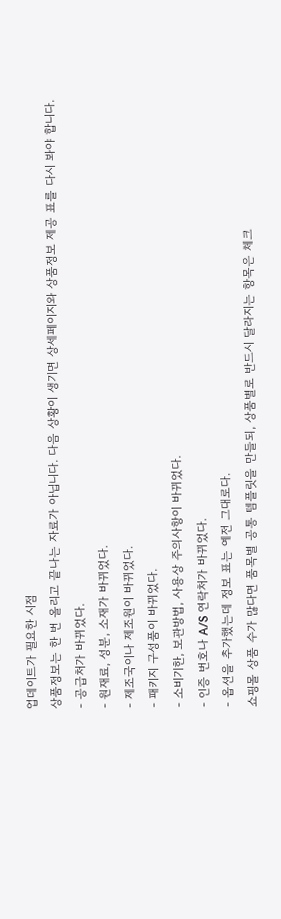업데이트가 필요한 시점
상품정보는 한 번 올리고 끝나는 자료가 아닙니다. 다음 상황이 생기면 상세페이지와 상품정보 제공 표를 다시 봐야 합니다.
- 공급처가 바뀌었다.
- 원재료, 성분, 소재가 바뀌었다.
- 제조국이나 제조원이 바뀌었다.
- 패키지 구성품이 바뀌었다.
- 소비기한, 보관방법, 사용상 주의사항이 바뀌었다.
- 인증 번호나 A/S 연락처가 바뀌었다.
- 옵션을 추가했는데 정보 표는 예전 그대로다.
쇼핑몰 상품 수가 많다면 품목별 공통 템플릿을 만들되, 상품별로 반드시 달라지는 항목은 체크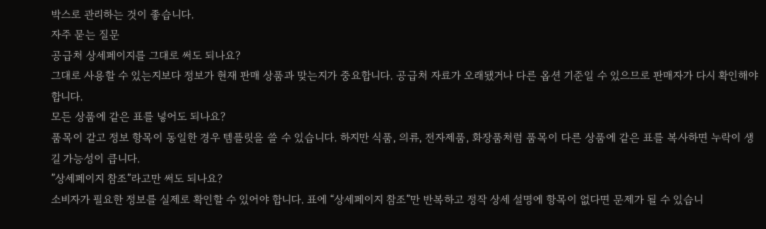박스로 관리하는 것이 좋습니다.
자주 묻는 질문
공급처 상세페이지를 그대로 써도 되나요?
그대로 사용할 수 있는지보다 정보가 현재 판매 상품과 맞는지가 중요합니다. 공급처 자료가 오래됐거나 다른 옵션 기준일 수 있으므로 판매자가 다시 확인해야 합니다.
모든 상품에 같은 표를 넣어도 되나요?
품목이 같고 정보 항목이 동일한 경우 템플릿을 쓸 수 있습니다. 하지만 식품, 의류, 전자제품, 화장품처럼 품목이 다른 상품에 같은 표를 복사하면 누락이 생길 가능성이 큽니다.
”상세페이지 참조”라고만 써도 되나요?
소비자가 필요한 정보를 실제로 확인할 수 있어야 합니다. 표에 “상세페이지 참조”만 반복하고 정작 상세 설명에 항목이 없다면 문제가 될 수 있습니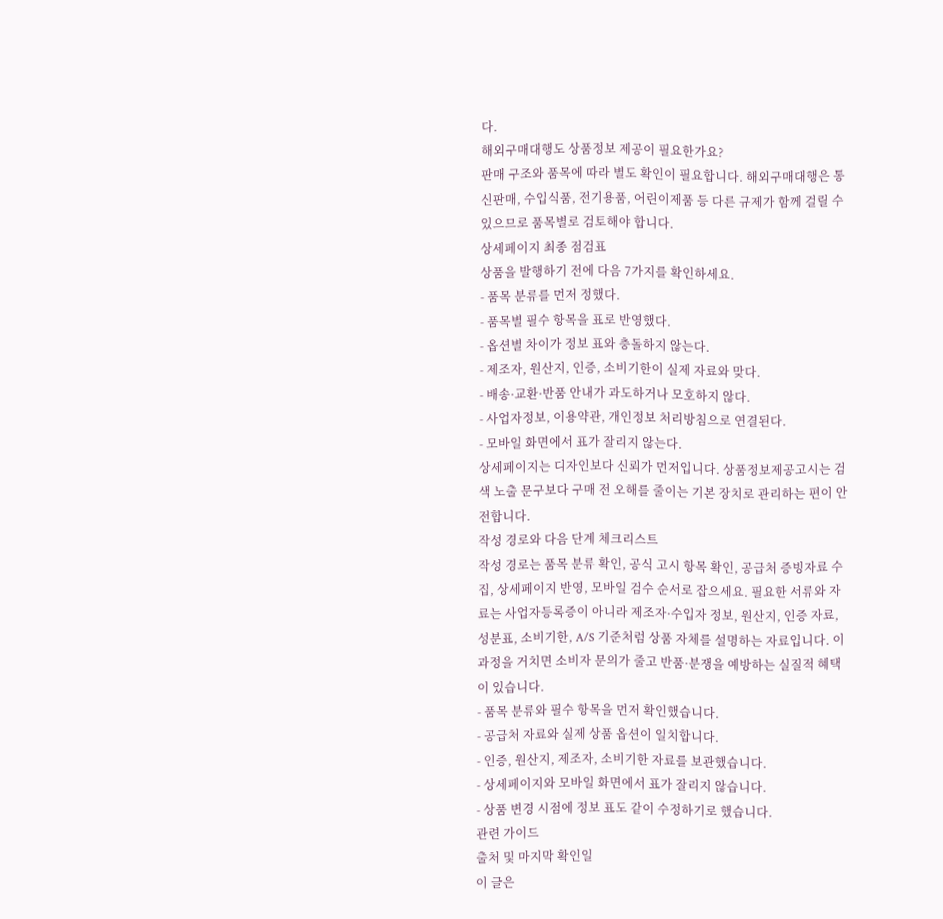다.
해외구매대행도 상품정보 제공이 필요한가요?
판매 구조와 품목에 따라 별도 확인이 필요합니다. 해외구매대행은 통신판매, 수입식품, 전기용품, 어린이제품 등 다른 규제가 함께 걸릴 수 있으므로 품목별로 검토해야 합니다.
상세페이지 최종 점검표
상품을 발행하기 전에 다음 7가지를 확인하세요.
- 품목 분류를 먼저 정했다.
- 품목별 필수 항목을 표로 반영했다.
- 옵션별 차이가 정보 표와 충돌하지 않는다.
- 제조자, 원산지, 인증, 소비기한이 실제 자료와 맞다.
- 배송·교환·반품 안내가 과도하거나 모호하지 않다.
- 사업자정보, 이용약관, 개인정보 처리방침으로 연결된다.
- 모바일 화면에서 표가 잘리지 않는다.
상세페이지는 디자인보다 신뢰가 먼저입니다. 상품정보제공고시는 검색 노출 문구보다 구매 전 오해를 줄이는 기본 장치로 관리하는 편이 안전합니다.
작성 경로와 다음 단계 체크리스트
작성 경로는 품목 분류 확인, 공식 고시 항목 확인, 공급처 증빙자료 수집, 상세페이지 반영, 모바일 검수 순서로 잡으세요. 필요한 서류와 자료는 사업자등록증이 아니라 제조자·수입자 정보, 원산지, 인증 자료, 성분표, 소비기한, A/S 기준처럼 상품 자체를 설명하는 자료입니다. 이 과정을 거치면 소비자 문의가 줄고 반품·분쟁을 예방하는 실질적 혜택이 있습니다.
- 품목 분류와 필수 항목을 먼저 확인했습니다.
- 공급처 자료와 실제 상품 옵션이 일치합니다.
- 인증, 원산지, 제조자, 소비기한 자료를 보관했습니다.
- 상세페이지와 모바일 화면에서 표가 잘리지 않습니다.
- 상품 변경 시점에 정보 표도 같이 수정하기로 했습니다.
관련 가이드
출처 및 마지막 확인일
이 글은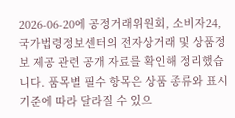2026-06-20에 공정거래위원회, 소비자24, 국가법령정보센터의 전자상거래 및 상품정보 제공 관련 공개 자료를 확인해 정리했습니다. 품목별 필수 항목은 상품 종류와 표시 기준에 따라 달라질 수 있으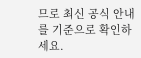므로 최신 공식 안내를 기준으로 확인하세요.